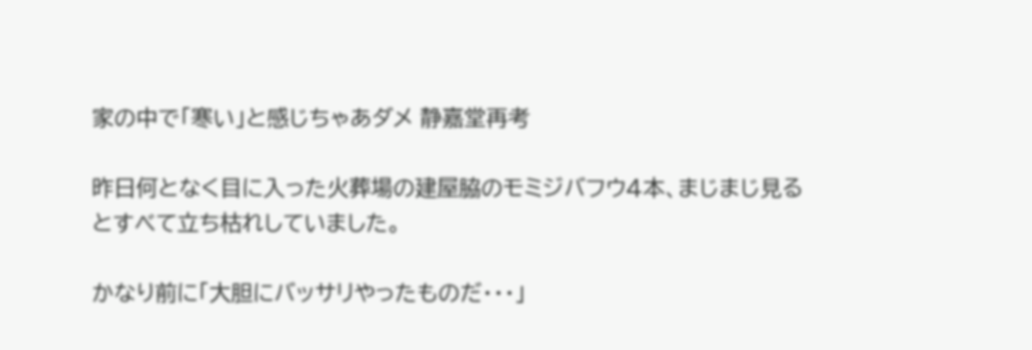家の中で「寒い」と感じちゃあダメ 静嘉堂再考

昨日何となく目に入った火葬場の建屋脇のモミジバフウ4本、まじまじ見るとすべて立ち枯れしていました。

かなり前に「大胆にバッサリやったものだ・・・」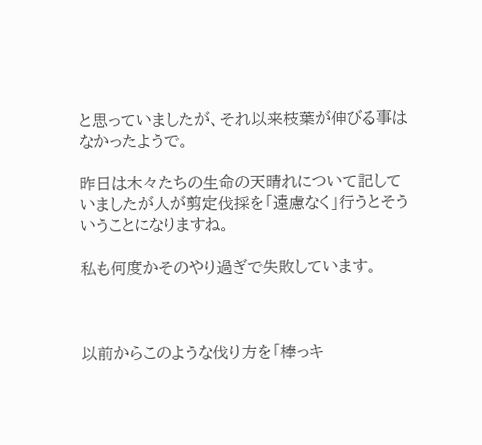と思っていましたが、それ以来枝葉が伸びる事はなかったようで。

昨日は木々たちの生命の天晴れについて記していましたが人が剪定伐採を「遠慮なく」行うとそういうことになりますね。

私も何度かそのやり過ぎで失敗しています。



以前からこのような伐り方を「棒っキ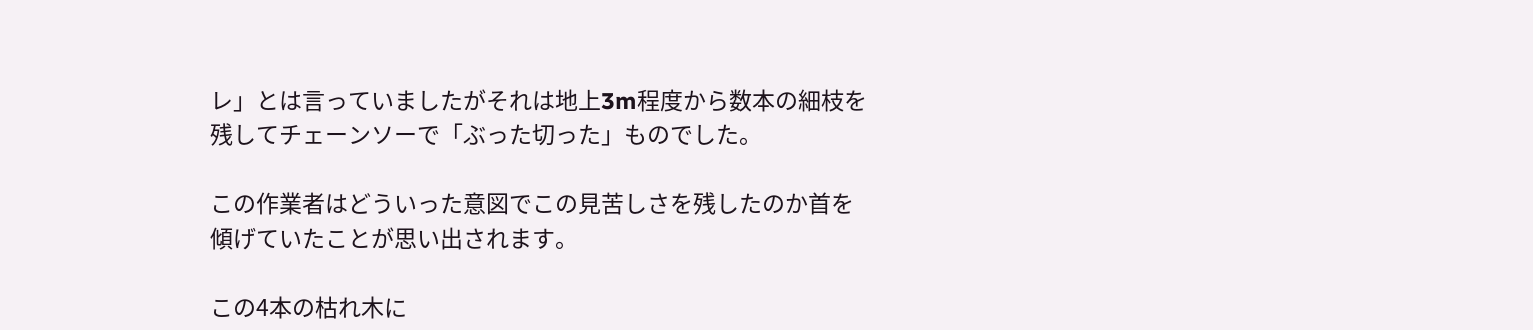レ」とは言っていましたがそれは地上3m程度から数本の細枝を残してチェーンソーで「ぶった切った」ものでした。

この作業者はどういった意図でこの見苦しさを残したのか首を傾げていたことが思い出されます。

この4本の枯れ木に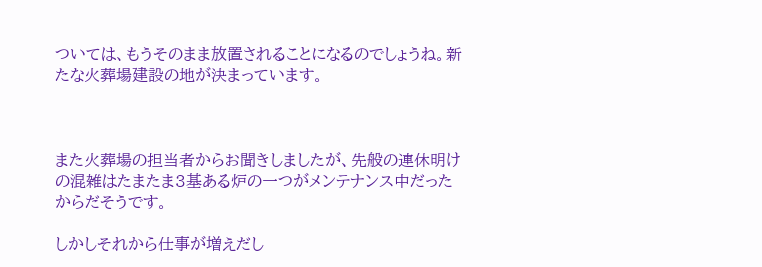ついては、もうそのまま放置されることになるのでしょうね。新たな火葬場建設の地が決まっています。



また火葬場の担当者からお聞きしましたが、先般の連休明けの混雑はたまたま3基ある炉の一つがメンテナンス中だったからだそうです。

しかしそれから仕事が増えだし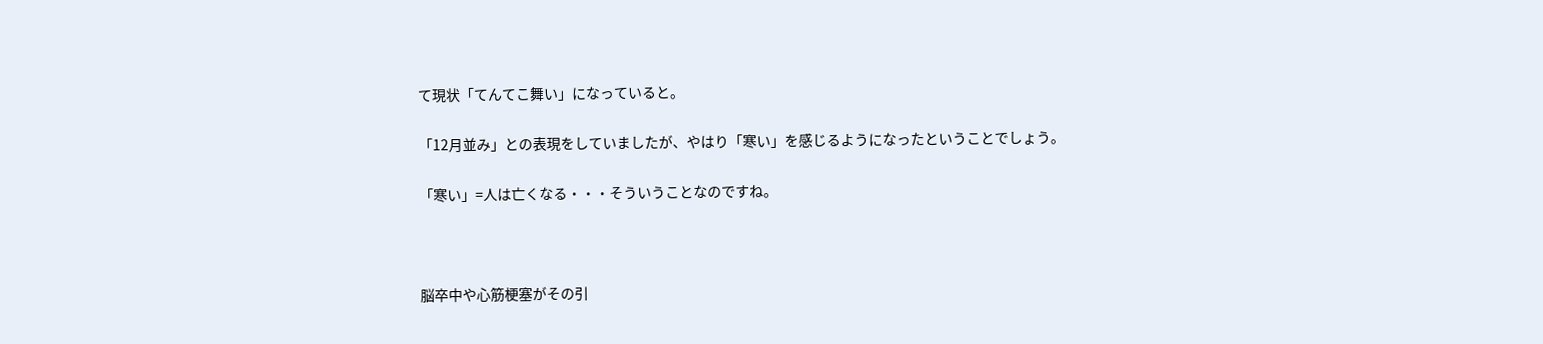て現状「てんてこ舞い」になっていると。

「12月並み」との表現をしていましたが、やはり「寒い」を感じるようになったということでしょう。

「寒い」=人は亡くなる・・・そういうことなのですね。



脳卒中や心筋梗塞がその引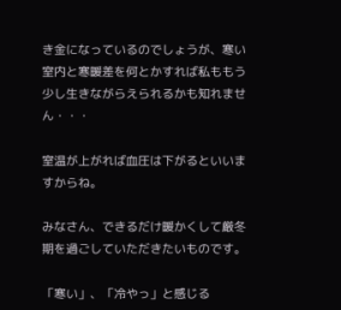き金になっているのでしょうが、寒い室内と寒暖差を何とかすれば私ももう少し生きながらえられるかも知れません・・・

室温が上がれば血圧は下がるといいますからね。

みなさん、できるだけ暖かくして厳冬期を過ごしていただきたいものです。

「寒い」、「冷やっ」と感じる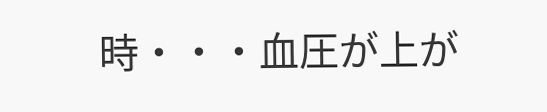時・・・血圧が上が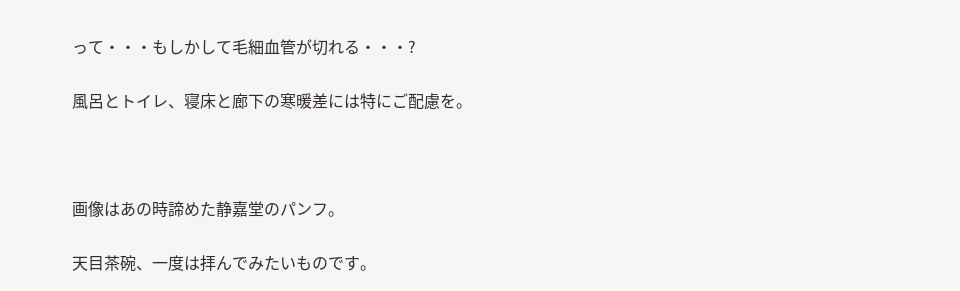って・・・もしかして毛細血管が切れる・・・?

風呂とトイレ、寝床と廊下の寒暖差には特にご配慮を。



画像はあの時諦めた静嘉堂のパンフ。

天目茶碗、一度は拝んでみたいものです。